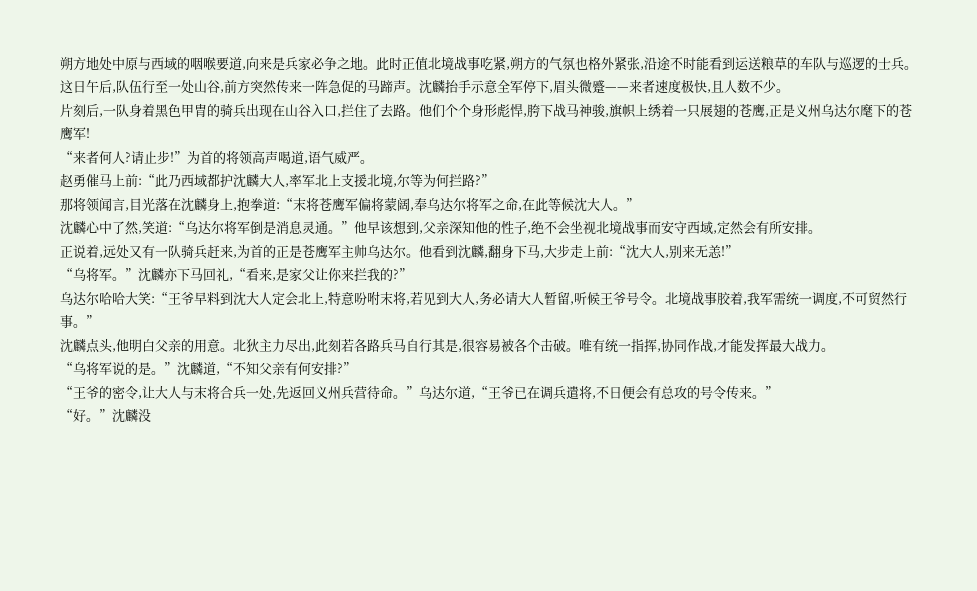朔方地处中原与西域的咽喉要道,向来是兵家必争之地。此时正值北境战事吃紧,朔方的气氛也格外紧张,沿途不时能看到运送粮草的车队与巡逻的士兵。
这日午后,队伍行至一处山谷,前方突然传来一阵急促的马蹄声。沈麟抬手示意全军停下,眉头微蹙——来者速度极快,且人数不少。
片刻后,一队身着黑色甲胄的骑兵出现在山谷入口,拦住了去路。他们个个身形彪悍,胯下战马神骏,旗帜上绣着一只展翅的苍鹰,正是义州乌达尔麾下的苍鹰军!
“来者何人?请止步!”为首的将领高声喝道,语气威严。
赵勇催马上前:“此乃西域都护沈麟大人,率军北上支援北境,尔等为何拦路?”
那将领闻言,目光落在沈麟身上,抱拳道:“末将苍鹰军偏将蒙阔,奉乌达尔将军之命,在此等候沈大人。”
沈麟心中了然,笑道:“乌达尔将军倒是消息灵通。”他早该想到,父亲深知他的性子,绝不会坐视北境战事而安守西域,定然会有所安排。
正说着,远处又有一队骑兵赶来,为首的正是苍鹰军主帅乌达尔。他看到沈麟,翻身下马,大步走上前:“沈大人,别来无恙!”
“乌将军。”沈麟亦下马回礼,“看来,是家父让你来拦我的?”
乌达尔哈哈大笑:“王爷早料到沈大人定会北上,特意吩咐末将,若见到大人,务必请大人暂留,听候王爷号令。北境战事胶着,我军需统一调度,不可贸然行事。”
沈麟点头,他明白父亲的用意。北狄主力尽出,此刻若各路兵马自行其是,很容易被各个击破。唯有统一指挥,协同作战,才能发挥最大战力。
“乌将军说的是。”沈麟道,“不知父亲有何安排?”
“王爷的密令,让大人与末将合兵一处,先返回义州兵营待命。”乌达尔道,“王爷已在调兵遣将,不日便会有总攻的号令传来。”
“好。”沈麟没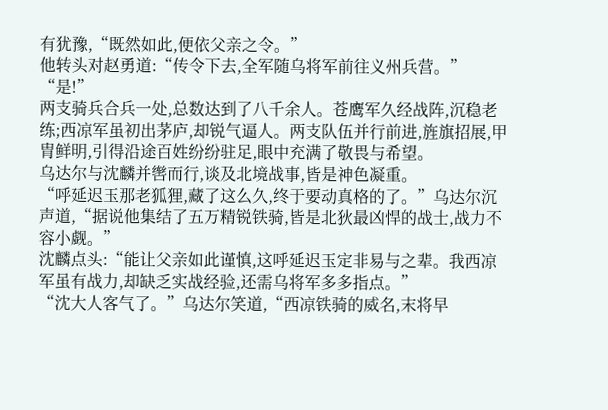有犹豫,“既然如此,便依父亲之令。”
他转头对赵勇道:“传令下去,全军随乌将军前往义州兵营。”
“是!”
两支骑兵合兵一处,总数达到了八千余人。苍鹰军久经战阵,沉稳老练;西凉军虽初出茅庐,却锐气逼人。两支队伍并行前进,旌旗招展,甲胄鲜明,引得沿途百姓纷纷驻足,眼中充满了敬畏与希望。
乌达尔与沈麟并辔而行,谈及北境战事,皆是神色凝重。
“呼延迟玉那老狐狸,藏了这么久,终于要动真格的了。”乌达尔沉声道,“据说他集结了五万精锐铁骑,皆是北狄最凶悍的战士,战力不容小觑。”
沈麟点头:“能让父亲如此谨慎,这呼延迟玉定非易与之辈。我西凉军虽有战力,却缺乏实战经验,还需乌将军多多指点。”
“沈大人客气了。”乌达尔笑道,“西凉铁骑的威名,末将早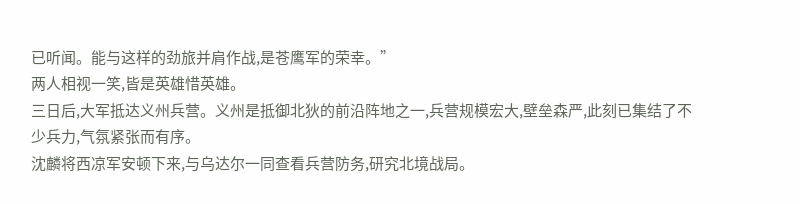已听闻。能与这样的劲旅并肩作战,是苍鹰军的荣幸。”
两人相视一笑,皆是英雄惜英雄。
三日后,大军抵达义州兵营。义州是抵御北狄的前沿阵地之一,兵营规模宏大,壁垒森严,此刻已集结了不少兵力,气氛紧张而有序。
沈麟将西凉军安顿下来,与乌达尔一同查看兵营防务,研究北境战局。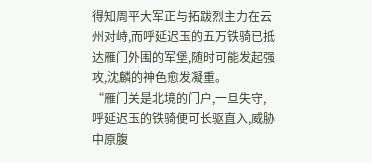得知周平大军正与拓跋烈主力在云州对峙,而呼延迟玉的五万铁骑已抵达雁门外围的军堡,随时可能发起强攻,沈麟的神色愈发凝重。
“雁门关是北境的门户,一旦失守,呼延迟玉的铁骑便可长驱直入,威胁中原腹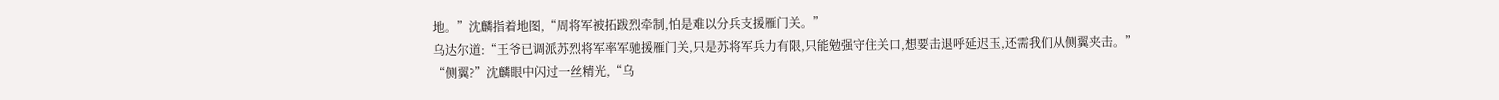地。”沈麟指着地图,“周将军被拓跋烈牵制,怕是难以分兵支援雁门关。”
乌达尔道:“王爷已调派苏烈将军率军驰援雁门关,只是苏将军兵力有限,只能勉强守住关口,想要击退呼延迟玉,还需我们从侧翼夹击。”
“侧翼?”沈麟眼中闪过一丝精光,“乌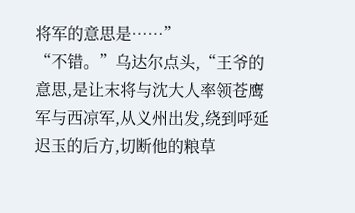将军的意思是……”
“不错。”乌达尔点头,“王爷的意思,是让末将与沈大人率领苍鹰军与西凉军,从义州出发,绕到呼延迟玉的后方,切断他的粮草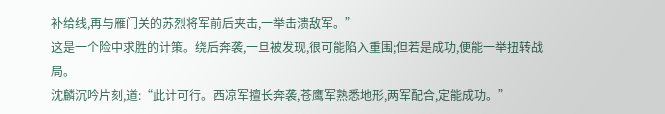补给线,再与雁门关的苏烈将军前后夹击,一举击溃敌军。”
这是一个险中求胜的计策。绕后奔袭,一旦被发现,很可能陷入重围;但若是成功,便能一举扭转战局。
沈麟沉吟片刻,道:“此计可行。西凉军擅长奔袭,苍鹰军熟悉地形,两军配合,定能成功。”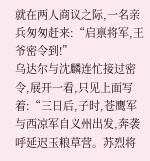就在两人商议之际,一名亲兵匆匆赶来:“启禀将军,王爷密令到!”
乌达尔与沈麟连忙接过密令,展开一看,只见上面写着:“三日后,子时,苍鹰军与西凉军自义州出发,奔袭呼延迟玉粮草营。苏烈将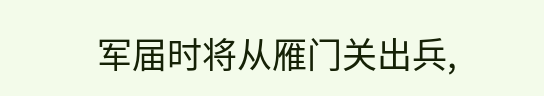军届时将从雁门关出兵,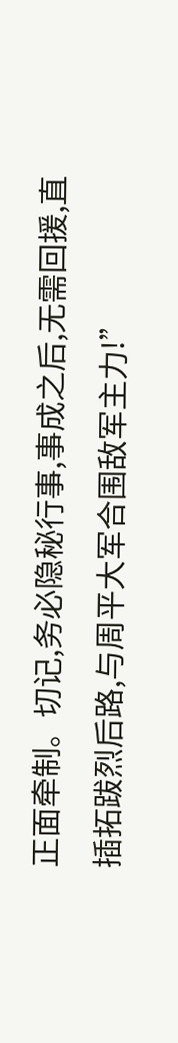正面牵制。切记,务必隐秘行事,事成之后,无需回援,直插拓跋烈后路,与周平大军合围敌军主力!”